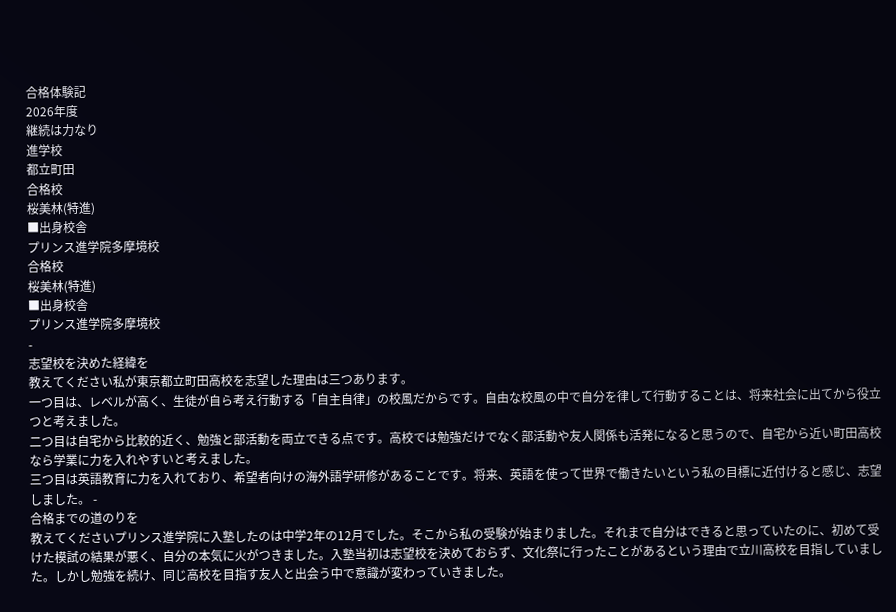合格体験記
2026年度
継続は力なり
進学校
都立町田
合格校
桜美林(特進)
■出身校舎
プリンス進学院多摩境校
合格校
桜美林(特進)
■出身校舎
プリンス進学院多摩境校
-
志望校を決めた経緯を
教えてください私が東京都立町田高校を志望した理由は三つあります。
一つ目は、レベルが高く、生徒が自ら考え行動する「自主自律」の校風だからです。自由な校風の中で自分を律して行動することは、将来社会に出てから役立つと考えました。
二つ目は自宅から比較的近く、勉強と部活動を両立できる点です。高校では勉強だけでなく部活動や友人関係も活発になると思うので、自宅から近い町田高校なら学業に力を入れやすいと考えました。
三つ目は英語教育に力を入れており、希望者向けの海外語学研修があることです。将来、英語を使って世界で働きたいという私の目標に近付けると感じ、志望しました。 -
合格までの道のりを
教えてくださいプリンス進学院に入塾したのは中学2年の12月でした。そこから私の受験が始まりました。それまで自分はできると思っていたのに、初めて受けた模試の結果が悪く、自分の本気に火がつきました。入塾当初は志望校を決めておらず、文化祭に行ったことがあるという理由で立川高校を目指していました。しかし勉強を続け、同じ高校を目指す友人と出会う中で意識が変わっていきました。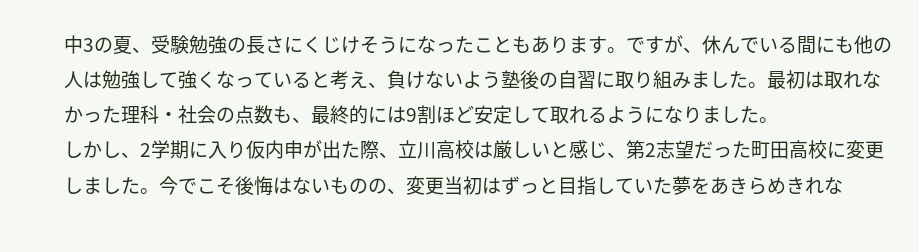中3の夏、受験勉強の長さにくじけそうになったこともあります。ですが、休んでいる間にも他の人は勉強して強くなっていると考え、負けないよう塾後の自習に取り組みました。最初は取れなかった理科・社会の点数も、最終的には9割ほど安定して取れるようになりました。
しかし、2学期に入り仮内申が出た際、立川高校は厳しいと感じ、第2志望だった町田高校に変更しました。今でこそ後悔はないものの、変更当初はずっと目指していた夢をあきらめきれな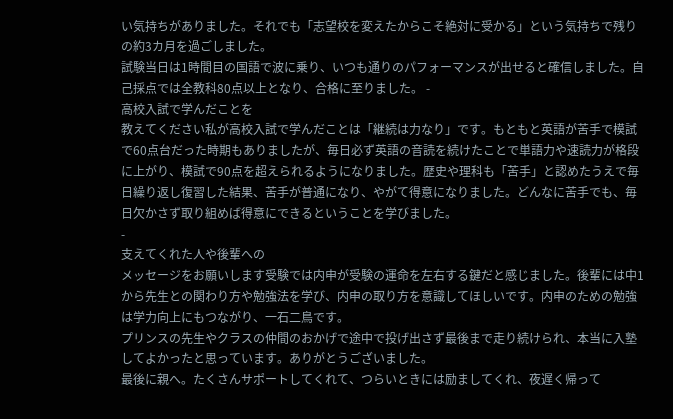い気持ちがありました。それでも「志望校を変えたからこそ絶対に受かる」という気持ちで残りの約3カ月を過ごしました。
試験当日は1時間目の国語で波に乗り、いつも通りのパフォーマンスが出せると確信しました。自己採点では全教科80点以上となり、合格に至りました。 -
高校入試で学んだことを
教えてください私が高校入試で学んだことは「継続は力なり」です。もともと英語が苦手で模試で60点台だった時期もありましたが、毎日必ず英語の音読を続けたことで単語力や速読力が格段に上がり、模試で90点を超えられるようになりました。歴史や理科も「苦手」と認めたうえで毎日繰り返し復習した結果、苦手が普通になり、やがて得意になりました。どんなに苦手でも、毎日欠かさず取り組めば得意にできるということを学びました。
-
支えてくれた人や後輩への
メッセージをお願いします受験では内申が受験の運命を左右する鍵だと感じました。後輩には中1から先生との関わり方や勉強法を学び、内申の取り方を意識してほしいです。内申のための勉強は学力向上にもつながり、一石二鳥です。
プリンスの先生やクラスの仲間のおかげで途中で投げ出さず最後まで走り続けられ、本当に入塾してよかったと思っています。ありがとうございました。
最後に親へ。たくさんサポートしてくれて、つらいときには励ましてくれ、夜遅く帰って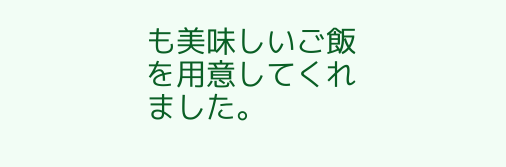も美味しいご飯を用意してくれました。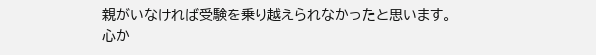親がいなければ受験を乗り越えられなかったと思います。心か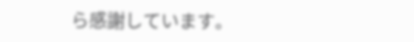ら感謝しています。